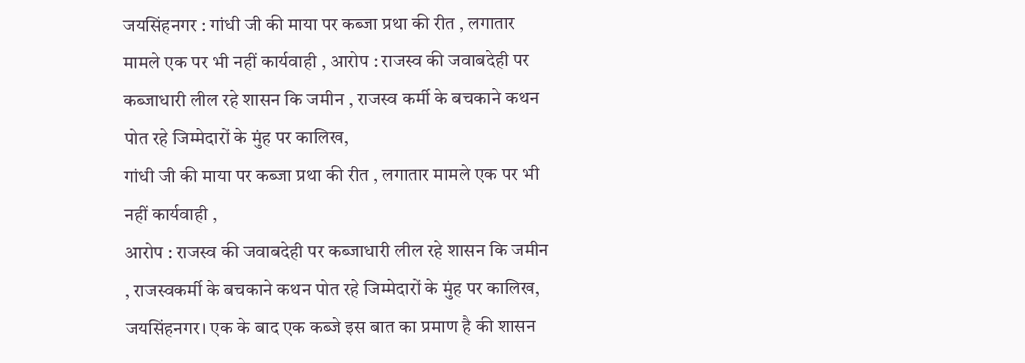जयसिंहनगर : गांधी जी की माया पर कब्जा प्रथा की रीत , लगातार मामले एक पर भी नहीं कार्यवाही , आरोप : राजस्व की जवाबदेही पर कब्जाधारी लील रहे शासन कि जमीन , राजस्व कर्मी के बचकाने कथन पोत रहे जिम्मेदारों के मुंह पर कालिख,
गांधी जी की माया पर कब्जा प्रथा की रीत , लगातार मामले एक पर भी नहीं कार्यवाही ,
आरोप : राजस्व की जवाबदेही पर कब्जाधारी लील रहे शासन कि जमीन , राजस्वकर्मी के बचकाने कथन पोत रहे जिम्मेदारों के मुंह पर कालिख,
जयसिंहनगर। एक के बाद एक कब्जे इस बात का प्रमाण है की शासन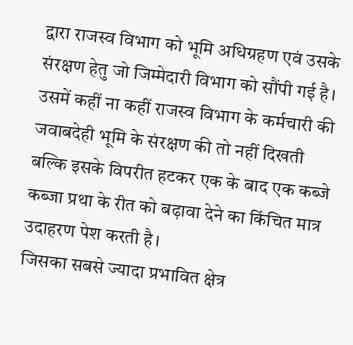द्वारा राजस्व विभाग को भूमि अधिग्रहण एवं उसके संरक्षण हेतु जो जिम्मेदारी विभाग को सौंपी गई है। उसमें कहीं ना कहीं राजस्व विभाग के कर्मचारी की जवाबदेही भूमि के संरक्षण की तो नहीं दिखती बल्कि इसके विपरीत हटकर एक के बाद एक कब्जे कब्जा प्रथा के रीत को बढ़ावा देने का किंचित मात्र उदाहरण पेश करती है।
जिसका सबसे ज्यादा प्रभावित क्षेत्र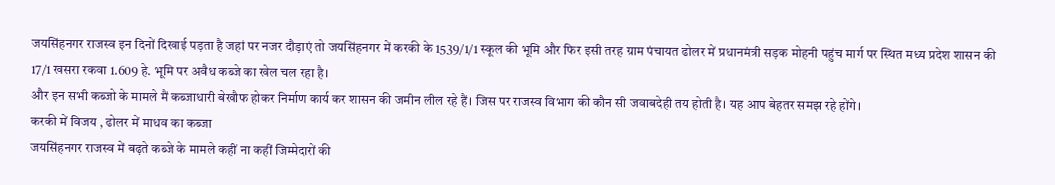जयसिंहनगर राजस्व इन दिनों दिखाई पड़ता है जहां पर नजर दौड़ाएं तो जयसिंहनगर में करकी के 1539/1/1 स्कूल की भूमि और फिर इसी तरह ग्राम पंचायत ढोलर में प्रधानमंत्री सड़क मोहनी पहुंच मार्ग पर स्थित मध्य प्रदेश शासन की 17/1 खसरा रकवा 1.609 हे. भूमि पर अवैध कब्जे का खेल चल रहा है।
और इन सभी कब्जो के मामले मैं कब्जाधारी बेखौफ होकर निर्माण कार्य कर शासन की जमीन लील रहे हैं। जिस पर राजस्व विभाग की कौन सी जवाबदेही तय होती है। यह आप बेहतर समझ रहे होंगे।
करकी में विजय , ढोलर में माधव का कब्जा
जयसिंहनगर राजस्व में बढ़ते कब्जे के मामले कहीं ना कहीं जिम्मेदारों की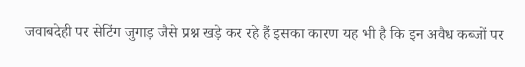जवाबदेही पर सेटिंग जुगाड़ जैसे प्रश्न खड़े कर रहे हैं इसका कारण यह भी है कि इन अवैध कब्जों पर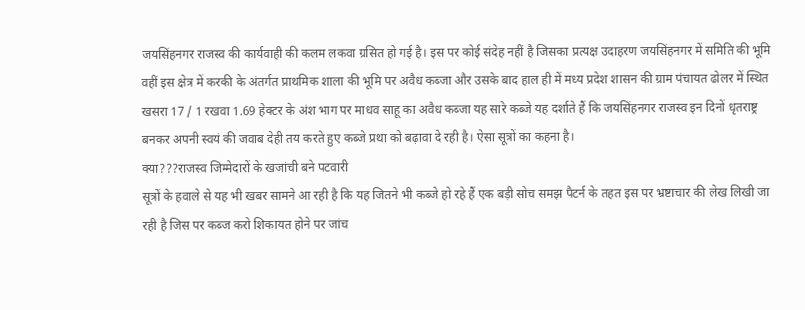जयसिंहनगर राजस्व की कार्यवाही की कलम लकवा ग्रसित हो गई है। इस पर कोई संदेह नहीं है जिसका प्रत्यक्ष उदाहरण जयसिंहनगर में समिति की भूमि वहीं इस क्षेत्र में करकी के अंतर्गत प्राथमिक शाला की भूमि पर अवैध कब्जा और उसके बाद हाल ही में मध्य प्रदेश शासन की ग्राम पंचायत ढोलर में स्थित खसरा 17 / 1 रखवा 1.69 हेक्टर के अंश भाग पर माधव साहू का अवैध कब्जा यह सारे कब्जे यह दर्शाते हैं कि जयसिंहनगर राजस्व इन दिनों धृतराष्ट्र बनकर अपनी स्वयं की जवाब देही तय करते हुए कब्जे प्रथा को बढ़ावा दे रही है। ऐसा सूत्रों का कहना है।
क्या???राजस्व जिम्मेदारों के खजांची बने पटवारी
सूत्रों के हवाले से यह भी खबर सामने आ रही है कि यह जितने भी कब्जे हो रहे हैं एक बड़ी सोच समझ पैटर्न के तहत इस पर भ्रष्टाचार की लेख लिखी जा रही है जिस पर कब्ज करो शिकायत होने पर जांच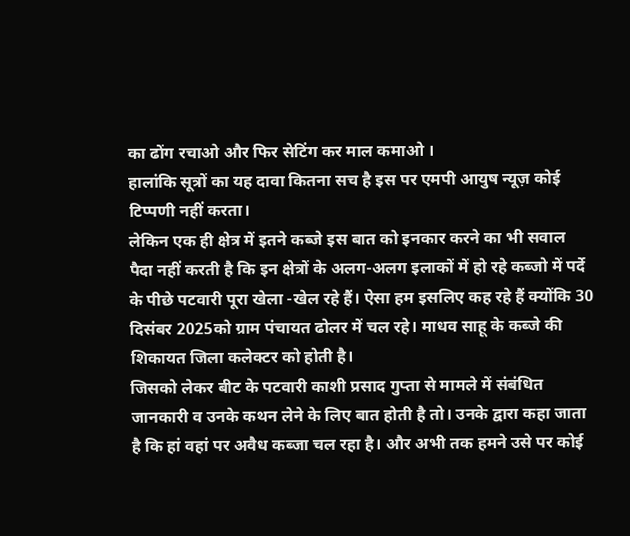का ढोंग रचाओ और फिर सेटिंग कर माल कमाओ ।
हालांकि सूत्रों का यह दावा कितना सच है इस पर एमपी आयुष न्यूज़ कोई टिप्पणी नहीं करता।
लेकिन एक ही क्षेत्र में इतने कब्जे इस बात को इनकार करने का भी सवाल पैदा नहीं करती है कि इन क्षेत्रों के अलग-अलग इलाकों में हो रहे कब्जो में पर्दे के पीछे पटवारी पूरा खेला -खेल रहे हैं। ऐसा हम इसलिए कह रहे हैं क्योंकि 30 दिसंबर 2025को ग्राम पंचायत ढोलर में चल रहे। माधव साहू के कब्जे की शिकायत जिला कलेक्टर को होती है।
जिसको लेकर बीट के पटवारी काशी प्रसाद गुप्ता से मामले में संबंधित जानकारी व उनके कथन लेने के लिए बात होती है तो। उनके द्वारा कहा जाता है कि हां वहां पर अवैध कब्जा चल रहा है। और अभी तक हमने उसे पर कोई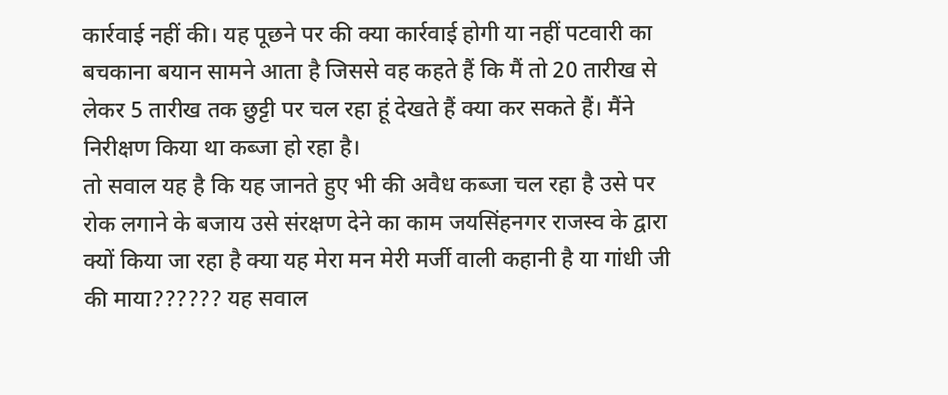कार्रवाई नहीं की। यह पूछने पर की क्या कार्रवाई होगी या नहीं पटवारी का बचकाना बयान सामने आता है जिससे वह कहते हैं कि मैं तो 20 तारीख से लेकर 5 तारीख तक छुट्टी पर चल रहा हूं देखते हैं क्या कर सकते हैं। मैंने निरीक्षण किया था कब्जा हो रहा है।
तो सवाल यह है कि यह जानते हुए भी की अवैध कब्जा चल रहा है उसे पर रोक लगाने के बजाय उसे संरक्षण देने का काम जयसिंहनगर राजस्व के द्वारा क्यों किया जा रहा है क्या यह मेरा मन मेरी मर्जी वाली कहानी है या गांधी जी की माया?????? यह सवाल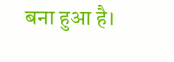बना हुआ है।